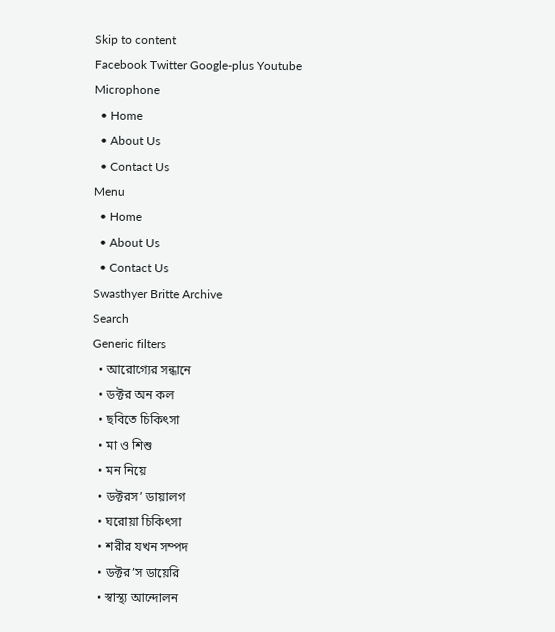Skip to content
Facebook Twitter Google-plus Youtube Microphone
  • Home
  • About Us
  • Contact Us
Menu
  • Home
  • About Us
  • Contact Us
Swasthyer Britte Archive
Search
Generic filters
  • আরোগ্যের সন্ধানে
  • ডক্টর অন কল
  • ছবিতে চিকিৎসা
  • মা ও শিশু
  • মন নিয়ে
  • ডক্টরস’ ডায়ালগ
  • ঘরোয়া চিকিৎসা
  • শরীর যখন সম্পদ
  • ডক্টর’স ডায়েরি
  • স্বাস্থ্য আন্দোলন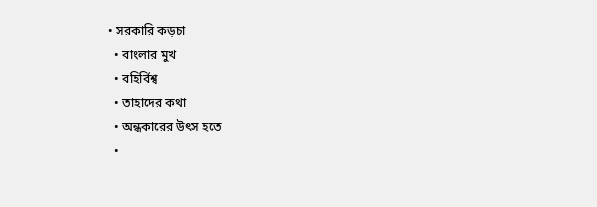• সরকারি কড়চা
  • বাংলার মুখ
  • বহির্বিশ্ব
  • তাহাদের কথা
  • অন্ধকারের উৎস হতে
  •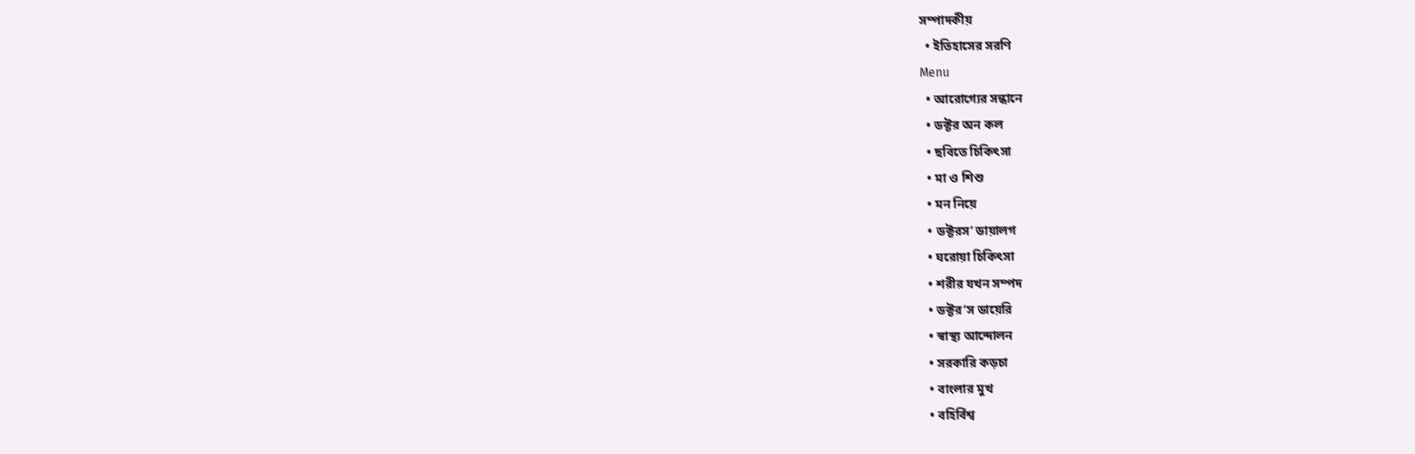সম্পাদকীয়
  • ইতিহাসের সরণি
Menu
  • আরোগ্যের সন্ধানে
  • ডক্টর অন কল
  • ছবিতে চিকিৎসা
  • মা ও শিশু
  • মন নিয়ে
  • ডক্টরস’ ডায়ালগ
  • ঘরোয়া চিকিৎসা
  • শরীর যখন সম্পদ
  • ডক্টর’স ডায়েরি
  • স্বাস্থ্য আন্দোলন
  • সরকারি কড়চা
  • বাংলার মুখ
  • বহির্বিশ্ব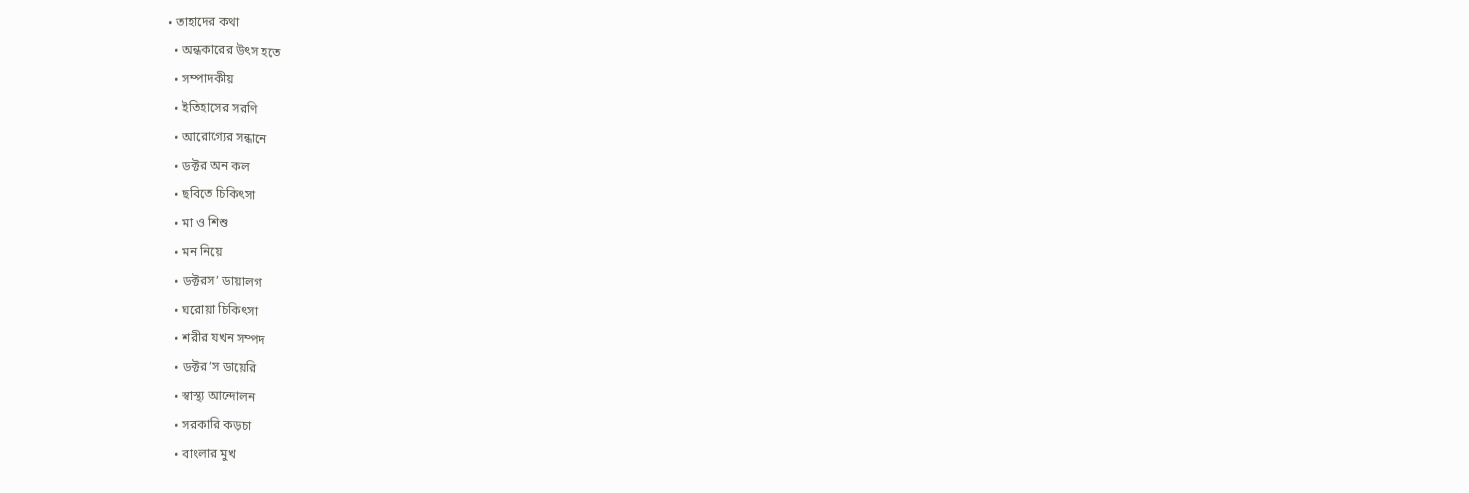• তাহাদের কথা
  • অন্ধকারের উৎস হতে
  • সম্পাদকীয়
  • ইতিহাসের সরণি
  • আরোগ্যের সন্ধানে
  • ডক্টর অন কল
  • ছবিতে চিকিৎসা
  • মা ও শিশু
  • মন নিয়ে
  • ডক্টরস’ ডায়ালগ
  • ঘরোয়া চিকিৎসা
  • শরীর যখন সম্পদ
  • ডক্টর’স ডায়েরি
  • স্বাস্থ্য আন্দোলন
  • সরকারি কড়চা
  • বাংলার মুখ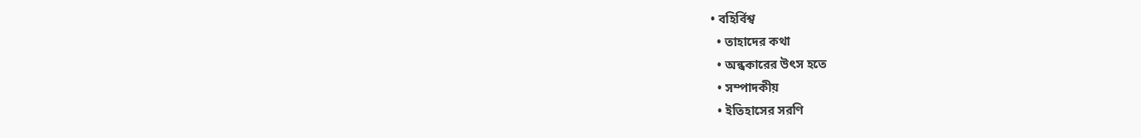• বহির্বিশ্ব
  • তাহাদের কথা
  • অন্ধকারের উৎস হতে
  • সম্পাদকীয়
  • ইতিহাসের সরণি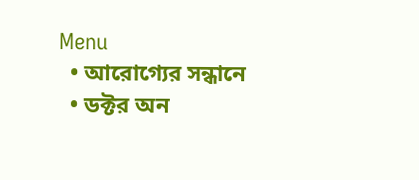Menu
  • আরোগ্যের সন্ধানে
  • ডক্টর অন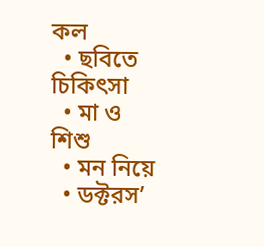কল
  • ছবিতে চিকিৎসা
  • মা ও শিশু
  • মন নিয়ে
  • ডক্টরস’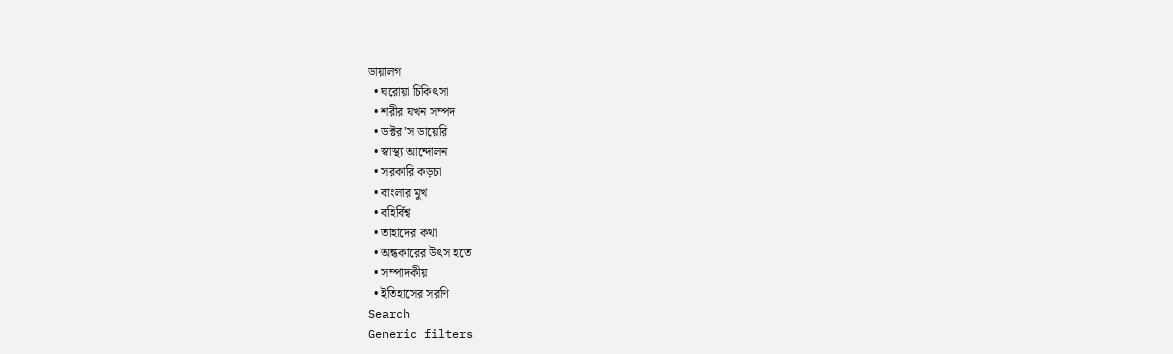ডায়ালগ
  • ঘরোয়া চিকিৎসা
  • শরীর যখন সম্পদ
  • ডক্টর’স ডায়েরি
  • স্বাস্থ্য আন্দোলন
  • সরকারি কড়চা
  • বাংলার মুখ
  • বহির্বিশ্ব
  • তাহাদের কথা
  • অন্ধকারের উৎস হতে
  • সম্পাদকীয়
  • ইতিহাসের সরণি
Search
Generic filters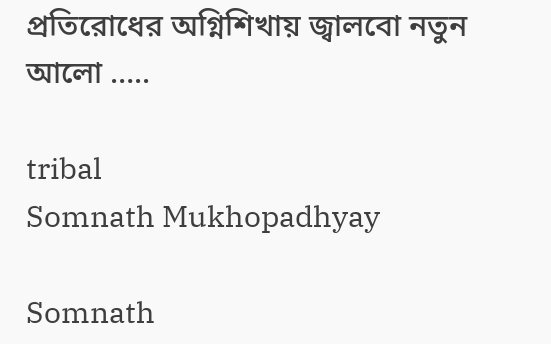প্রতিরোধের অগ্নিশিখায় জ্বালবো নতুন আলো …..

tribal
Somnath Mukhopadhyay

Somnath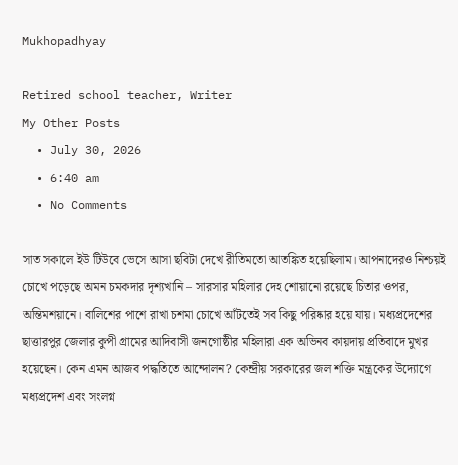Mukhopadhyay

Retired school teacher, Writer
My Other Posts
  • July 30, 2026
  • 6:40 am
  • No Comments

সাত সকালে ইউ টিউবে ভেসে আসা ছবিটা দেখে রীতিমতো আতঙ্কিত হয়েছিলাম। আপনাদের‌ও নিশ্চয়ই চোখে পড়েছে অমন চমকদার দৃশ্যখানি – সারসার মহিলার দেহ শোয়ানো রয়েছে চিতার ওপর, অন্তিমশয়ানে। বালিশের পাশে রাখা চশমা চোখে আঁটতেই সব কিছু পরিষ্কার হয়ে যায়। মধ্যপ্রদেশের ছাত্তারপুর জেলার কুপী গ্রামের আদিবাসী জনগোষ্ঠীর মহিলারা এক অভিনব কায়দায় প্রতিবাদে মুখর হয়েছেন। কেন এমন আজব পদ্ধতিতে আন্দোলন? কেন্দ্রীয় সরকারের জল শক্তি মন্ত্রকের উদ্যোগে মধ্যপ্রদেশ এবং সংলগ্ন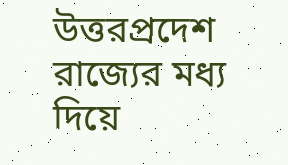উত্তরপ্রদেশ রাজ্যের মধ্য দিয়ে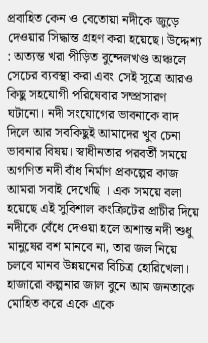প্রবাহিত কেন ও বেতোয়া নদীকে জুড়ে দেওয়ার সিদ্ধান্ত গ্রহণ করা হয়েছে। উদ্দেশ্য : অত্যন্ত খরা পীড়িত বুন্দেলখণ্ড অঞ্চলে সেচের ব্যবস্থা করা এবং সেই সূত্রে আরও কিছু সহযোগী পরিষেবার সম্প্রসারণ ঘটানো। নদী সংযোগের ভাবনাকে বাদ দিলে আর সবকিছুই আমাদের খুব চেনা ভাবনার বিষয়। স্বাধীনতার পরবর্তী সময়ে অগণিত নদী বাঁধ নির্মাণ প্রকল্পের কাজ আমরা সবাই দেখেছি । এক সময়ে বলা হয়েছে এই সুবিশাল কংক্রিটের প্রাচীর দিয়ে নদীকে বেঁধে দেওয়া হলে অশান্ত নদী শুধু মানুষের বশ মানবে না, তার জল নিয়ে চলবে মানব উন্নয়নের বিচিত্র হোরিখেলা। হাজারো কল্পনার জাল বুনে আম জনতাকে মোহিত করে একে একে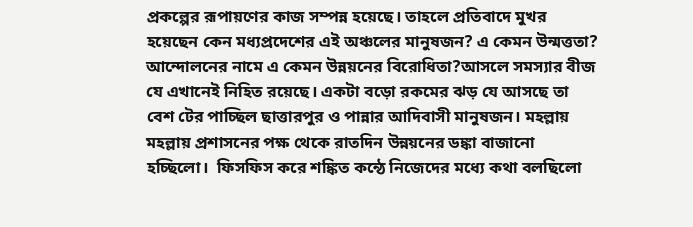প্রকল্পের রূপায়ণের কাজ সম্পন্ন হয়েছে। তাহলে প্রতিবাদে মুখর হয়েছেন কেন মধ্যপ্রদেশের এই অঞ্চলের মানুষজন? এ কেমন উন্মত্ততা?   আন্দোলনের নামে এ কেমন উন্নয়নের বিরোধিতা?আসলে সমস্যার বীজ যে এখানেই নিহিত রয়েছে। একটা বড়ো রকমের ঝড় যে আসছে তা বেশ টের পাচ্ছিল ছাত্তারপুর ও পান্নার আদিবাসী মানুষজন। মহল্লায় মহল্লায় প্রশাসনের পক্ষ থেকে রাতদিন উন্নয়নের ডঙ্কা বাজানো হচ্ছিলো।  ফিসফিস করে শঙ্কিত কন্ঠে নিজেদের মধ্যে কথা বলছিলো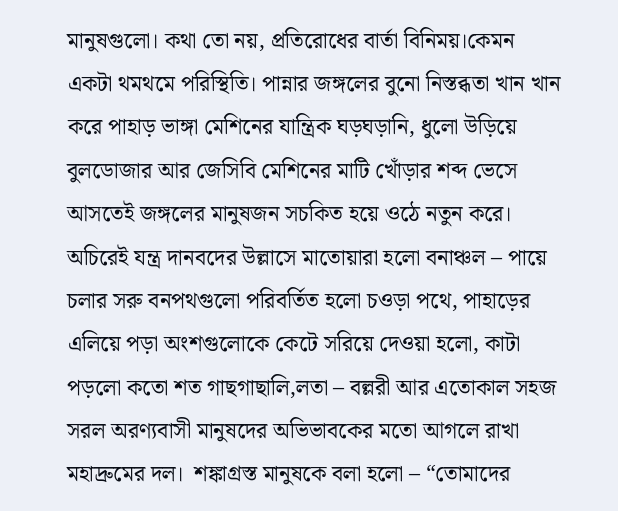মানুষগুলো। কথা তো নয়, প্রতিরোধের বার্তা বিনিময়।কেমন একটা থমথমে পরিস্থিতি। পান্নার জঙ্গলের বুনো নিস্তব্ধতা খান খান করে পাহাড় ভাঙ্গা মেশিনের যান্ত্রিক ঘড়ঘড়ানি, ধুলো উড়িয়ে বুলডোজার আর জেসিবি মেশিনের মাটি খোঁড়ার শব্দ ভেসে আসতেই জঙ্গলের মানুষজন সচকিত হয়ে ওঠে নতুন করে। অচিরেই যন্ত্র দানবদের উল্লাসে মাতোয়ারা হলো বনাঞ্চল – পায়ে চলার সরু বনপথগুলো পরিবর্তিত হলো চ‌ওড়া পথে, পাহাড়ের এলিয়ে পড়া অংশগুলোকে কেটে সরিয়ে দেওয়া হলো, কাটা পড়লো কতো শত গাছগাছালি,লতা – বল্লরী আর এতোকাল সহজ সরল অরণ্যবাসী মানুষদের অভিভাবকের মতো আগলে রাখা মহাদ্রুমের দল।  শঙ্কাগ্রস্ত মানুষকে বলা হলো – “তোমাদের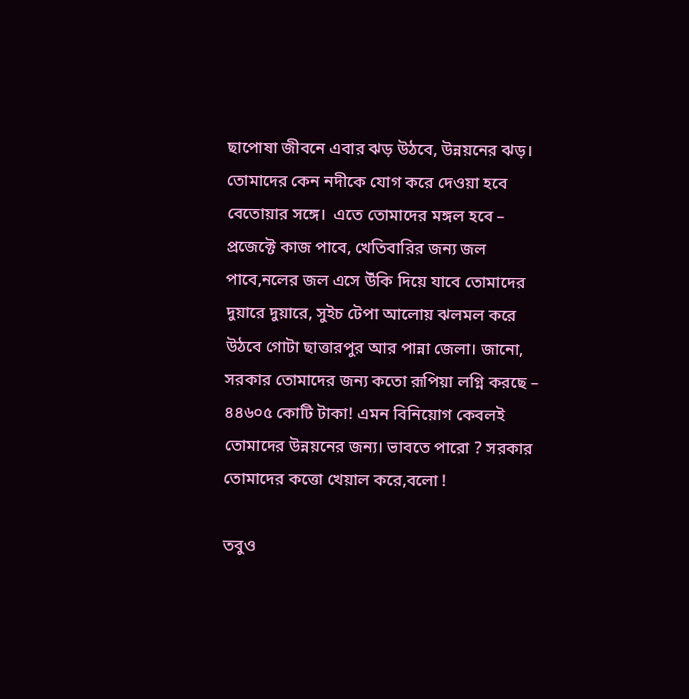ছাপোষা জীবনে এবার ঝড় উঠবে, উন্নয়নের ঝড়। তোমাদের কেন নদীকে যোগ করে দেওয়া হবে বেতোয়ার সঙ্গে।  এতে তোমাদের মঙ্গল হবে – প্রজেক্টে কাজ পাবে, খেতিবারির জন্য জল পাবে,নলের জল এসে উঁকি দিয়ে যাবে তোমাদের দুয়ারে দুয়ারে, সুইচ টেপা আলোয় ঝলমল করে উঠবে গোটা ছাত্তারপুর আর পান্না জেলা। জানো, সরকার তোমাদের জন্য কতো রূপিয়া লগ্নি করছে – ৪৪৬০৫ কোটি টাকা! এমন বিনিয়োগ কেবলই তোমাদের উন্নয়নের জন্য। ভাবতে পারো ? সরকার তোমাদের কত্তো খেয়াল করে,বলো !

তবুও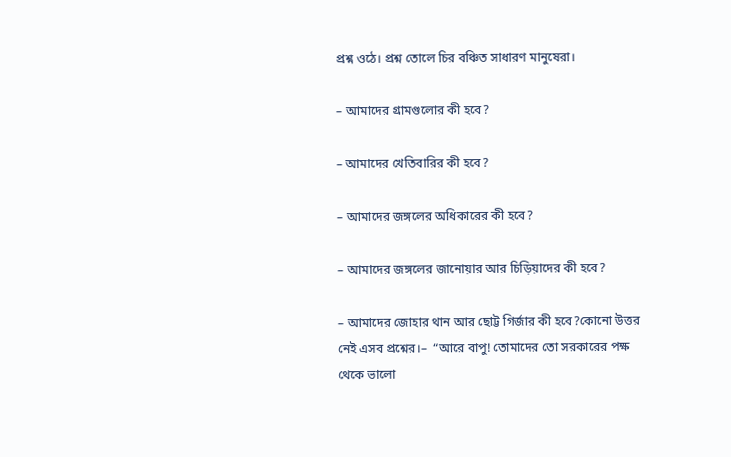প্রশ্ন ওঠে। প্রশ্ন তোলে চির বঞ্চিত সাধারণ মানুষেরা।

– আমাদের গ্রামগুলোর কী হবে?

– আমাদের খেতিবারির কী হবে?

– আমাদের জঙ্গলের অধিকারের কী হবে?

– আমাদের জঙ্গলের জানোয়ার আর চিড়িয়াদের কী হবে?

– আমাদের জোহার থান আর ছোট্ট গির্জার কী হবে?কোনো উত্তর নেই এসব প্রশ্নের।–  “আরে বাপু! তোমাদের তো সরকারের পক্ষ থেকে ভালো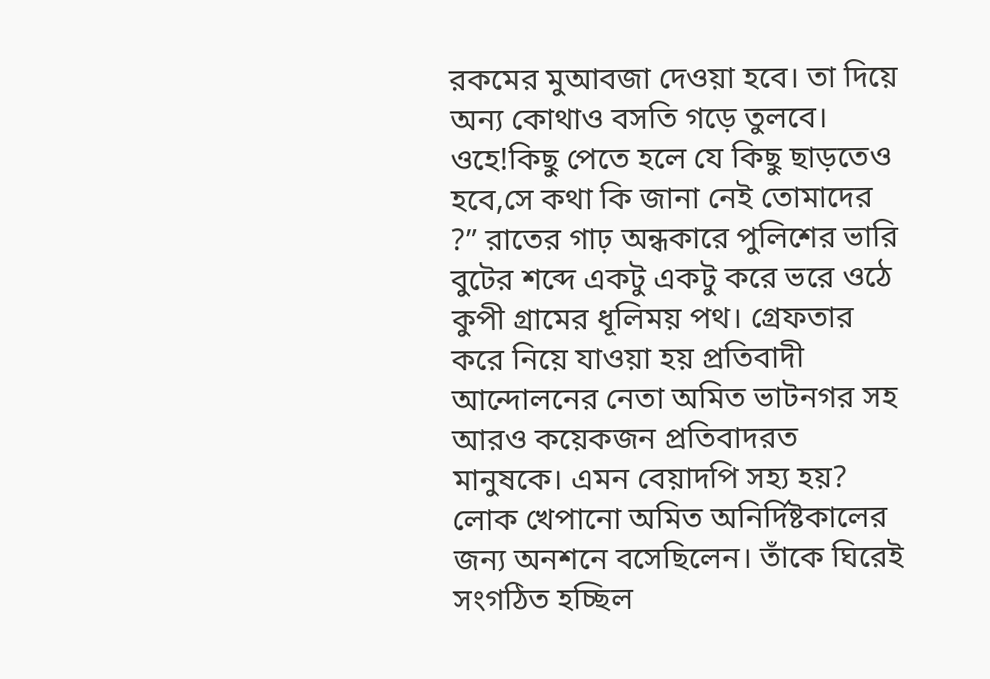রকমের মুআবজা দেওয়া হবে। তা দিয়ে অন্য কোথাও বসতি গড়ে তুলবে। ওহে!কিছু পেতে হলে যে কিছু ছাড়তেও হবে,সে কথা কি জানা নেই তোমাদের ?” রাতের গাঢ় অন্ধকারে পুলিশের ভারি বুটের শব্দে একটু একটু করে ভরে ওঠে কুপী গ্রামের ধূলিময় পথ। গ্রেফতার করে নিয়ে যাওয়া হয় প্রতিবাদী আন্দোলনের নেতা অমিত ভাটনগর সহ আরও কয়েকজন প্রতিবাদরত মানুষকে। এমন বেয়াদপি সহ্য হয়? লোক খেপানো অমিত অনির্দিষ্টকালের জন্য অনশনে বসেছিলেন। তাঁকে ঘিরেই সংগঠিত হচ্ছিল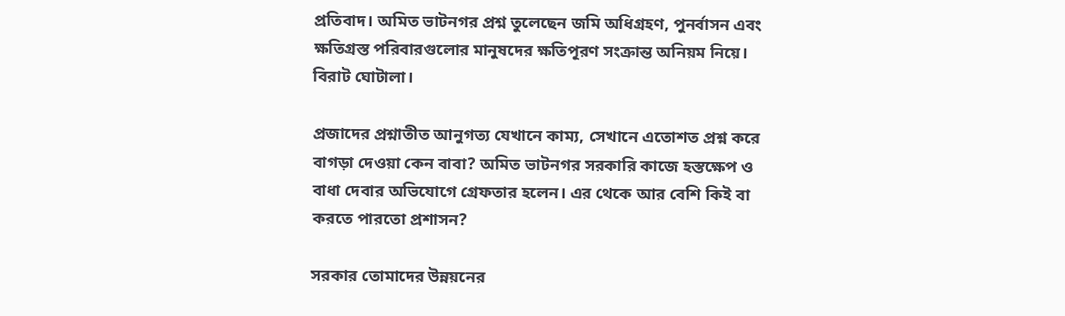প্রতিবাদ। অমিত ভাটনগর প্রশ্ন তুলেছেন জমি অধিগ্রহণ, পুনর্বাসন এবং ক্ষতিগ্রস্ত পরিবারগুলোর মানুষদের ক্ষতিপূরণ সংক্রান্ত অনিয়ম নিয়ে। বিরাট ঘোটালা।

প্রজাদের প্রশ্নাতীত আনুগত্য যেখানে কাম্য, সেখানে এতোশত প্রশ্ন করে বাগড়া দেওয়া কেন বাবা? অমিত ভাটনগর সরকারি কাজে হস্তক্ষেপ ও বাধা দেবার অভিযোগে গ্রেফতার হলেন। এর থেকে আর বেশি কিই বা করতে পারতো প্রশাসন?

সরকার তোমাদের উন্নয়নের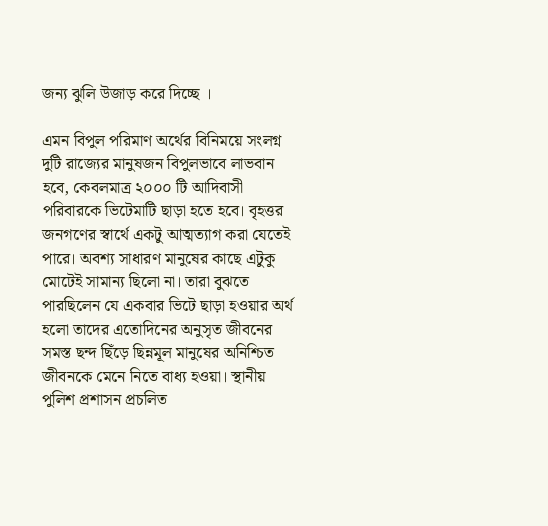জন্য ঝুলি উজাড় করে দিচ্ছে ।

এমন বিপুল পরিমাণ অর্থের বিনিময়ে সংলগ্ন দুটি রাজ্যের মানুষজন বিপুলভাবে লাভবান হবে, কেবলমাত্র ২০০০ টি আদিবাসী পরিবারকে ভিটেমাটি ছাড়া হতে হবে। বৃহত্তর জনগণের স্বার্থে একটু আত্মত্যাগ করা যেতেই পারে। অবশ্য সাধারণ মানুষের কাছে এটুকু মোটেই সামান্য ছিলো না। তারা বুঝতে পারছিলেন যে একবার ভিটে ছাড়া হ‌ওয়ার অর্থ হলো তাদের এতোদিনের অনুসৃত জীবনের সমস্ত ছন্দ ছিঁড়ে ছিন্নমূল মানুষের অনিশ্চিত জীবনকে মেনে নিতে বাধ্য হ‌ওয়া। স্থানীয় পুলিশ প্রশাসন প্রচলিত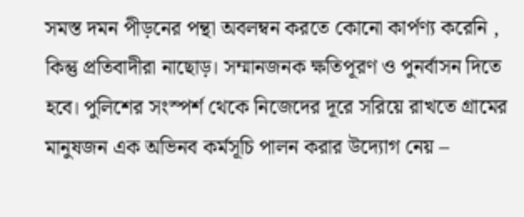সমস্ত দমন পীড়নের পন্থা অবলম্বন করতে কোনো কার্পণ্য করেনি , কিন্তু প্রতিবাদীরা নাছোড়। সম্মানজনক ক্ষতিপূরণ ও পুনর্বাসন দিতে হবে। পুলিশের সংস্পর্শ থেকে নিজেদের দূরে সরিয়ে রাখতে গ্রামের মানুষজন এক অভিনব কর্মসূচি পালন করার উদ্যোগ নেয় –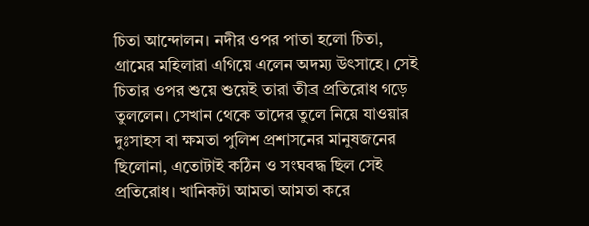চিতা আন্দোলন। নদীর ওপর পাতা হলো চিতা, গ্রামের মহিলারা এগিয়ে এলেন অদম্য উৎসাহে। সেই চিতার ওপর শুয়ে শুয়েই তারা তীব্র প্রতিরোধ গড়ে তুললেন। সেখান থেকে তাদের তুলে নিয়ে যাওয়ার দুঃসাহস বা ক্ষমতা পুলিশ প্রশাসনের মানুষজনের ছিলোনা, এতোটাই কঠিন ও সংঘবদ্ধ ছিল সেই প্রতিরোধ। খানিকটা আমতা আমতা করে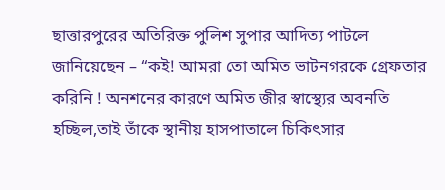ছাত্তারপুরের অতিরিক্ত পুলিশ সুপার আদিত্য পাটলে জানিয়েছেন – “ক‌ই! আমরা তো অমিত ভাটনগরকে গ্রেফতার করিনি ! অনশনের কারণে অমিত জীর স্বাস্থ্যের অবনতি হচ্ছিল,তাই তাঁকে স্থানীয় হাসপাতালে চিকিৎসার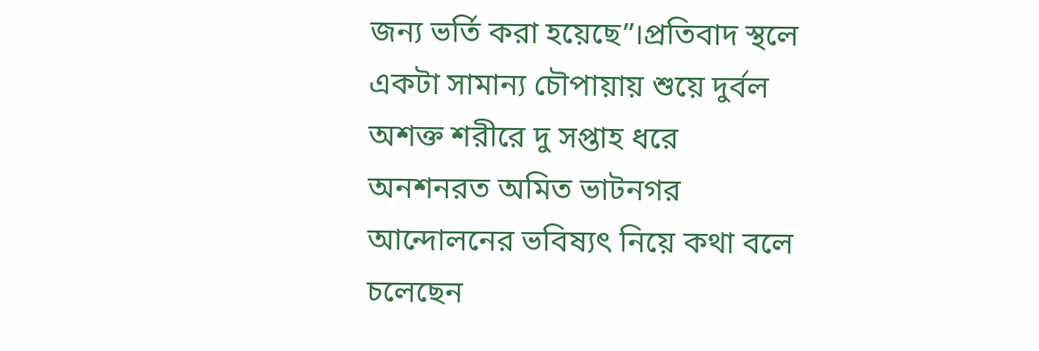জন্য ভর্তি করা হয়েছে”।প্রতিবাদ স্থলে একটা সামান্য চৌপায়ায় শুয়ে দুর্বল অশক্ত শরীরে দু সপ্তাহ ধরে অনশনরত অমিত ভাটনগর আন্দোলনের ভবিষ্যৎ নিয়ে কথা বলে চলেছেন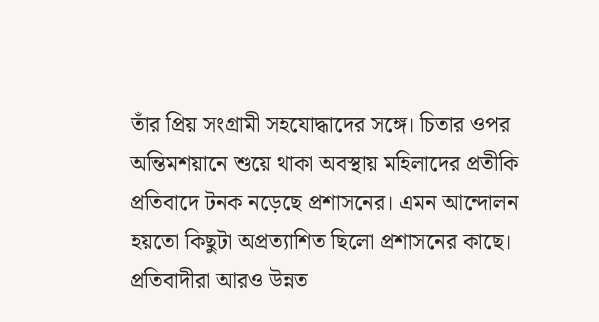তাঁর প্রিয় সংগ্রামী সহযোদ্ধাদের সঙ্গে। চিতার ওপর অন্তিমশয়ানে শুয়ে থাকা অবস্থায় মহিলাদের প্রতীকি প্রতিবাদে টনক নড়েছে প্রশাসনের। এমন আন্দোলন হয়তো কিছুটা অপ্রত্যাশিত ছিলো প্রশাসনের কাছে। প্রতিবাদীরা আরও উন্নত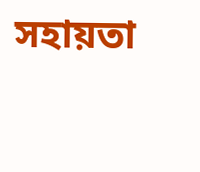সহায়তা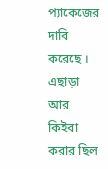প্যাকেজের দাবি করেছে । এছাড়া আর কিইবা করার ছিল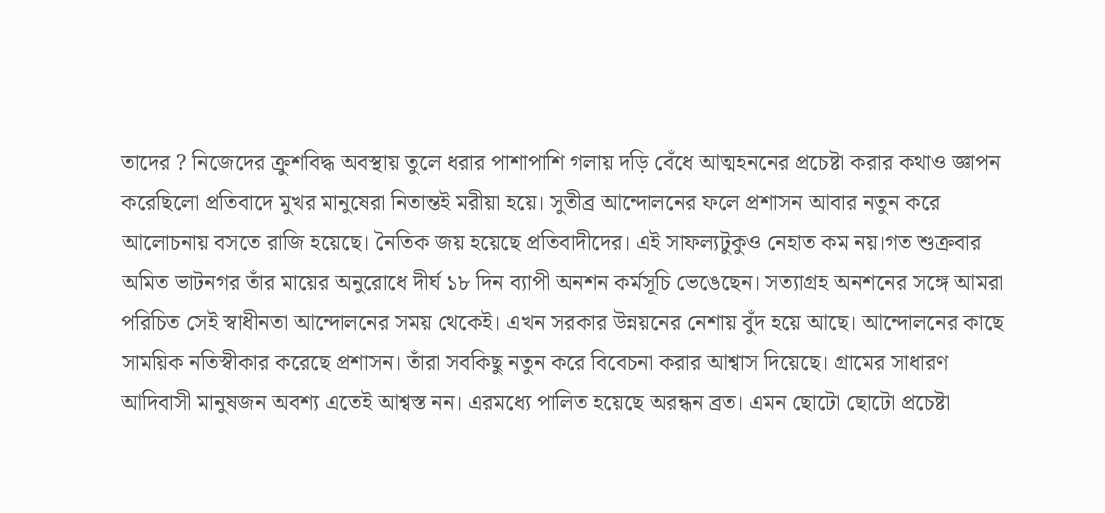তাদের ? নিজেদের ক্রুশবিদ্ধ অবস্থায় তুলে ধরার পাশাপাশি গলায় দড়ি বেঁধে আত্মহননের প্রচেষ্টা করার কথাও জ্ঞাপন করেছিলো প্রতিবাদে মুখর মানুষেরা নিতান্তই মরীয়া হয়ে। সুতীব্র আন্দোলনের ফলে প্রশাসন আবার নতুন করে আলোচনায় বসতে রাজি হয়েছে। নৈতিক জয় হয়েছে প্রতিবাদীদের। এই সাফল্যটুকুও নেহাত কম নয়।গত শুক্রবার অমিত ভাটনগর তাঁর মায়ের অনুরোধে দীর্ঘ ১৮ দিন ব্যাপী অনশন কর্মসূচি ভেঙেছেন। সত্যাগ্রহ অনশনের সঙ্গে আমরা পরিচিত সেই স্বাধীনতা আন্দোলনের সময় থেকেই। এখন সরকার উন্নয়নের নেশায় বুঁদ হয়ে আছে। আন্দোলনের কাছে সাময়িক নতিস্বীকার করেছে প্রশাসন। তাঁরা সবকিছু নতুন করে বিবেচনা করার আশ্বাস দিয়েছে। গ্রামের সাধারণ আদিবাসী মানুষজন অবশ্য এতেই আশ্বস্ত নন। এরমধ্যে পালিত হয়েছে অরন্ধন ব্রত। এমন ছোটো ছোটো প্রচেষ্টা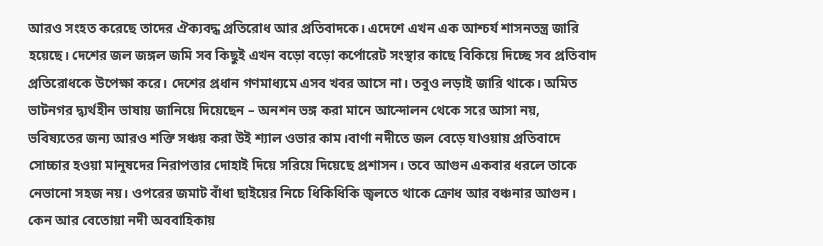আরও সংহত করেছে তাদের ঐক্যবদ্ধ প্রতিরোধ আর প্রতিবাদকে। এদেশে এখন এক আশ্চর্য শাসনতন্ত্র জারি হয়েছে। দেশের জল জঙ্গল জমি সব কিছুই এখন বড়ো বড়ো কর্পোরেট সংস্থার কাছে বিকিয়ে দিচ্ছে সব প্রতিবাদ প্রতিরোধকে উপেক্ষা করে। দেশের প্রধান গণমাধ্যমে এসব খবর আসে না। তবুও লড়াই জারি থাকে। অমিত ভাটনগর দ্ব্যর্থহীন ভাষায় জানিয়ে দিয়েছেন – অনশন ভঙ্গ করা মানে আন্দোলন থেকে সরে আসা নয়, ভবিষ্যতের জন্য আরও শক্তি সঞ্চয় করা উই শ্যাল ওভার কাম।বার্ণা নদীতে জল বেড়ে যাওয়ায় প্রতিবাদে সোচ্চার হ‌ওয়া মানুষদের নিরাপত্তার দোহাই দিয়ে সরিয়ে দিয়েছে প্রশাসন। তবে আগুন একবার ধরলে তাকে নেভানো সহজ নয়। ওপরের জমাট বাঁধা ছাইয়ের নিচে ধিকিধিকি জ্বলতে থাকে ক্রোধ আর বঞ্চনার আগুন। কেন আর বেতোয়া নদী অববাহিকায়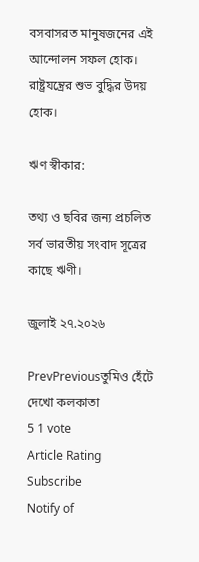বসবাসরত মানুষজনের এই আন্দোলন সফল হোক। রাষ্ট্রযন্ত্রের শুভ বুদ্ধির উদয় হোক।

ঋণ স্বীকার:

তথ্য ও ছবির জন্য প্রচলিত সর্ব ভারতীয় সংবাদ সূত্রের কাছে ঋণী।

জুলাই ২৭.২০২৬

PrevPreviousতুমিও হেঁটে দেখো কলকাতা
5 1 vote
Article Rating
Subscribe
Notify of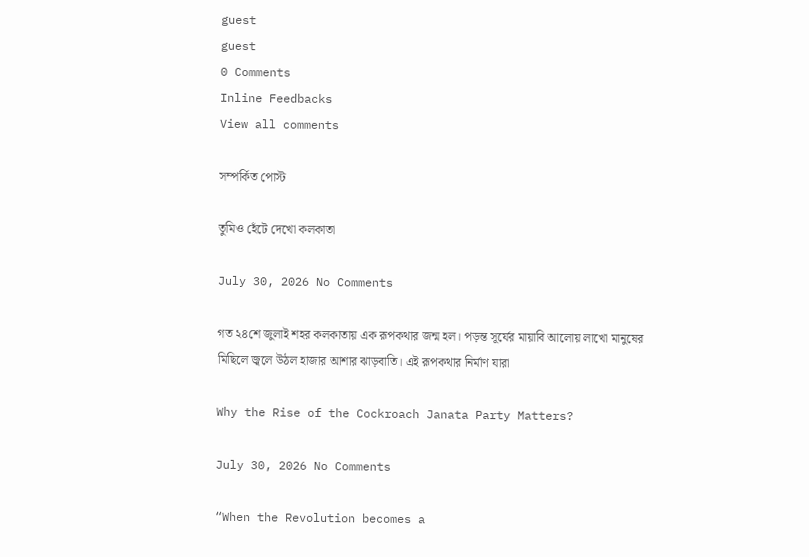guest
guest
0 Comments
Inline Feedbacks
View all comments

সম্পর্কিত পোস্ট

তুমিও হেঁটে দেখো কলকাতা

July 30, 2026 No Comments

গত ২৪শে জুলাই শহর কলকাতায় এক রূপকথার জন্ম হল। পড়ন্ত সূর্যের মায়াবি আলোয় লাখো মানুষের মিছিলে জ্বলে উঠল হাজার আশার ঝাড়বাতি। এই রূপকথার নির্মাণ যারা

Why the Rise of the Cockroach Janata Party Matters?

July 30, 2026 No Comments

“When the Revolution becomes a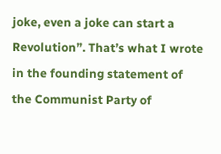joke, even a joke can start a Revolution”. That’s what I wrote in the founding statement of the Communist Party of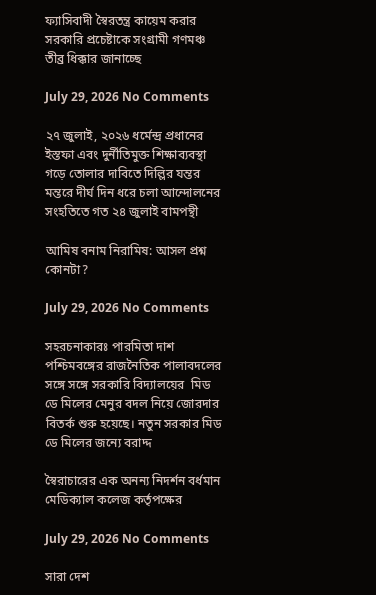ফ্যাসিবাদী স্বৈরতন্ত্র কায়েম করার সরকারি প্রচেষ্টাকে সংগ্রামী গণমঞ্চ তীব্র ধিক্কার জানাচ্ছে

July 29, 2026 No Comments

২৭ জুলাই, ২০২৬ ধর্মেন্দ্র প্রধানের ইস্তফা এবং দুর্নীতিমুক্ত শিক্ষাব্যবস্থা গড়ে তোলার দাবিতে দিল্লির যন্তর মন্তরে দীর্ঘ দিন ধরে চলা আন্দোলনের সংহতিতে গত ২৪ জুলাই বামপন্থী

আমিষ বনাম নিরামিষ: আসল প্রশ্ন কোনটা?

July 29, 2026 No Comments

সহরচনাকারঃ পারমিতা দাশ পশ্চিমবঙ্গের রাজনৈতিক পালাবদলের সঙ্গে সঙ্গে সরকারি বিদ্যালয়ের  মিড ডে মিলের মেনুর বদল নিয়ে জোরদার বিতর্ক শুরু হয়েছে। নতুন সরকার মিড  ডে মিলের জন্যে বরাদ্দ

স্বৈরাচারের এক অনন্য নিদর্শন বর্ধমান মেডিক্যাল কলেজ কর্তৃপক্ষের

July 29, 2026 No Comments

সারা দেশ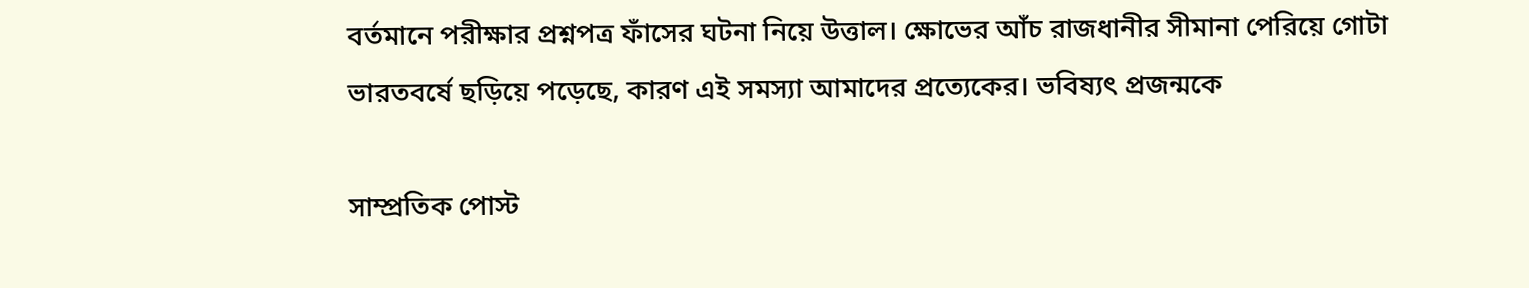বর্তমানে পরীক্ষার প্রশ্নপত্র ফাঁসের ঘটনা নিয়ে উত্তাল। ক্ষোভের আঁচ রাজধানীর সীমানা পেরিয়ে গোটা ভারতবর্ষে ছড়িয়ে পড়েছে, কারণ এই সমস্যা আমাদের প্রত্যেকের। ভবিষ্যৎ প্রজন্মকে

সাম্প্রতিক পোস্ট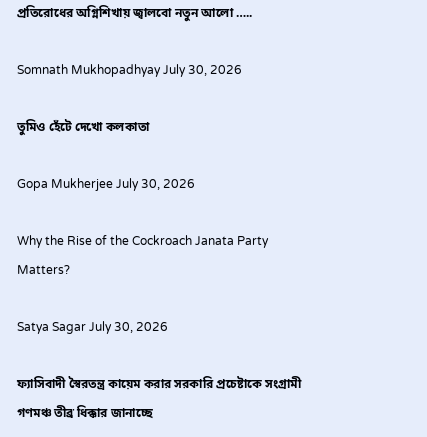প্রতিরোধের অগ্নিশিখায় জ্বালবো নতুন আলো …..

Somnath Mukhopadhyay July 30, 2026

তুমিও হেঁটে দেখো কলকাতা

Gopa Mukherjee July 30, 2026

Why the Rise of the Cockroach Janata Party Matters?

Satya Sagar July 30, 2026

ফ্যাসিবাদী স্বৈরতন্ত্র কায়েম করার সরকারি প্রচেষ্টাকে সংগ্রামী গণমঞ্চ তীব্র ধিক্কার জানাচ্ছে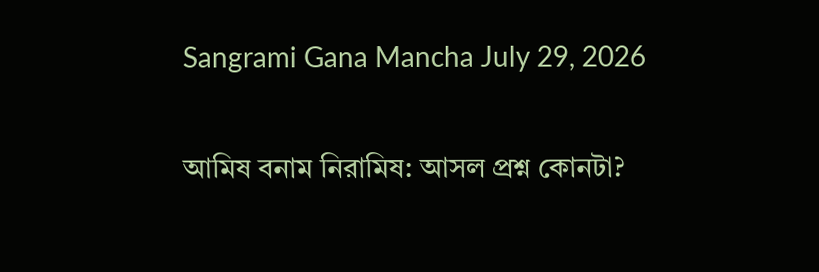Sangrami Gana Mancha July 29, 2026

আমিষ বনাম নিরামিষ: আসল প্রশ্ন কোনটা?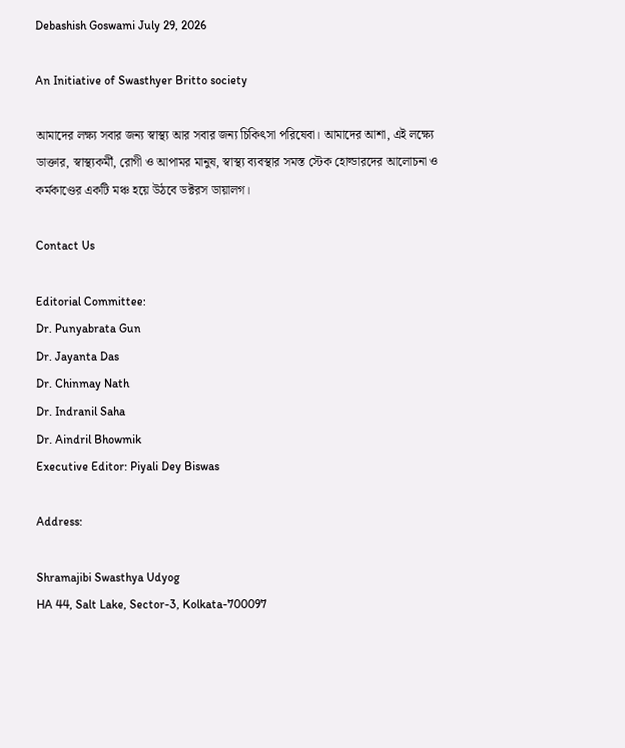Debashish Goswami July 29, 2026

An Initiative of Swasthyer Britto society

আমাদের লক্ষ্য সবার জন্য স্বাস্থ্য আর সবার জন্য চিকিৎসা পরিষেবা। আমাদের আশা, এই লক্ষ্যে ডাক্তার, স্বাস্থ্যকর্মী, রোগী ও আপামর মানুষ, স্বাস্থ্য ব্যবস্থার সমস্ত স্টেক হোল্ডারদের আলোচনা ও কর্মকাণ্ডের একটি মঞ্চ হয়ে উঠবে ডক্টরস ডায়ালগ।

Contact Us

Editorial Committee:
Dr. Punyabrata Gun
Dr. Jayanta Das
Dr. Chinmay Nath
Dr. Indranil Saha
Dr. Aindril Bhowmik
Executive Editor: Piyali Dey Biswas

Address:

Shramajibi Swasthya Udyog
HA 44, Salt Lake, Sector-3, Kolkata-700097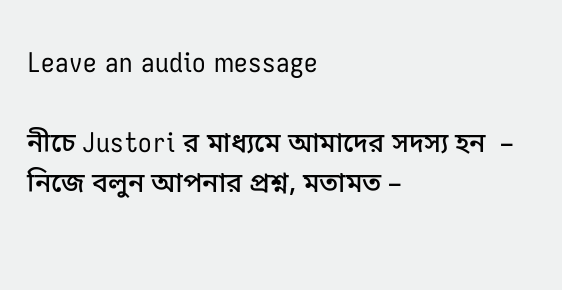Leave an audio message

নীচে Justori র মাধ্যমে আমাদের সদস্য হন  – নিজে বলুন আপনার প্রশ্ন, মতামত –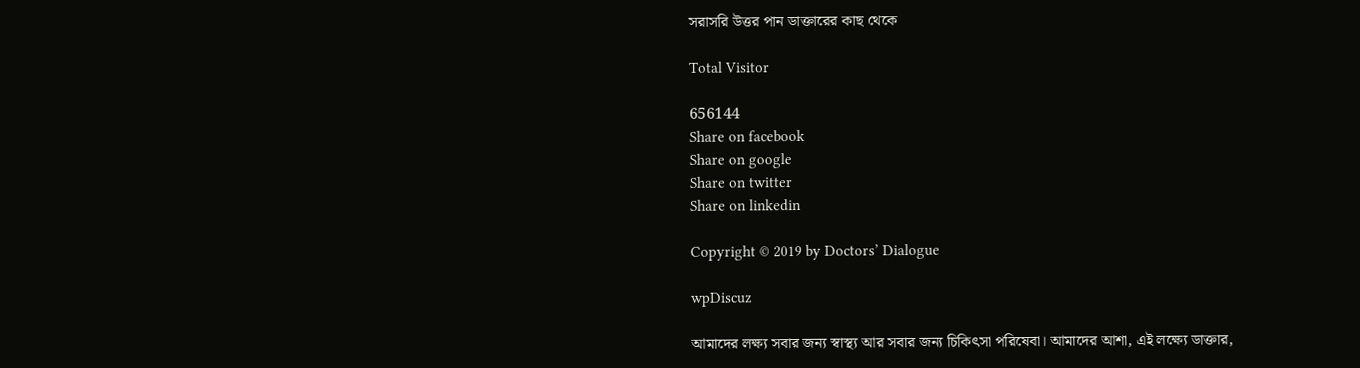সরাসরি উত্তর পান ডাক্তারের কাছ থেকে

Total Visitor

656144
Share on facebook
Share on google
Share on twitter
Share on linkedin

Copyright © 2019 by Doctors’ Dialogue

wpDiscuz

আমাদের লক্ষ্য সবার জন্য স্বাস্থ্য আর সবার জন্য চিকিৎসা পরিষেবা। আমাদের আশা, এই লক্ষ্যে ডাক্তার,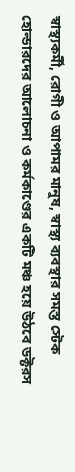স্বাস্থ্যকর্মী, রোগী ও আপামর মানুষ, স্বাস্থ্য ব্যবস্থার সমস্ত স্টেক হোল্ডারদের আলোচনা ও কর্মকাণ্ডের একটি মঞ্চ হয়ে উঠবে ডক্টরস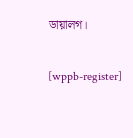ডায়ালগ।

[wppb-register]